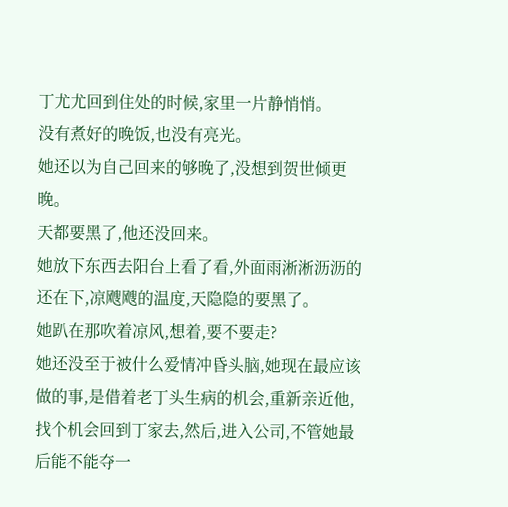丁尤尤回到住处的时候,家里一片静悄悄。
没有煮好的晚饭,也没有亮光。
她还以为自己回来的够晚了,没想到贺世倾更晚。
天都要黑了,他还没回来。
她放下东西去阳台上看了看,外面雨淅淅沥沥的还在下,凉飕飕的温度,天隐隐的要黑了。
她趴在那吹着凉风,想着,要不要走?
她还没至于被什么爱情冲昏头脑,她现在最应该做的事,是借着老丁头生病的机会,重新亲近他,找个机会回到丁家去,然后,进入公司,不管她最后能不能夺一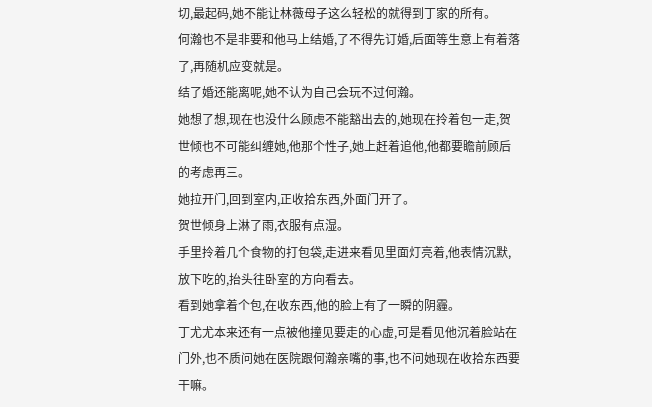切,最起码,她不能让林薇母子这么轻松的就得到丁家的所有。
何瀚也不是非要和他马上结婚,了不得先订婚,后面等生意上有着落了,再随机应变就是。
结了婚还能离呢,她不认为自己会玩不过何瀚。
她想了想,现在也没什么顾虑不能豁出去的,她现在拎着包一走,贺世倾也不可能纠缠她,他那个性子,她上赶着追他,他都要瞻前顾后的考虑再三。
她拉开门,回到室内,正收拾东西,外面门开了。
贺世倾身上淋了雨,衣服有点湿。
手里拎着几个食物的打包袋,走进来看见里面灯亮着,他表情沉默,放下吃的,抬头往卧室的方向看去。
看到她拿着个包,在收东西,他的脸上有了一瞬的阴霾。
丁尤尤本来还有一点被他撞见要走的心虚,可是看见他沉着脸站在门外,也不质问她在医院跟何瀚亲嘴的事,也不问她现在收拾东西要干嘛。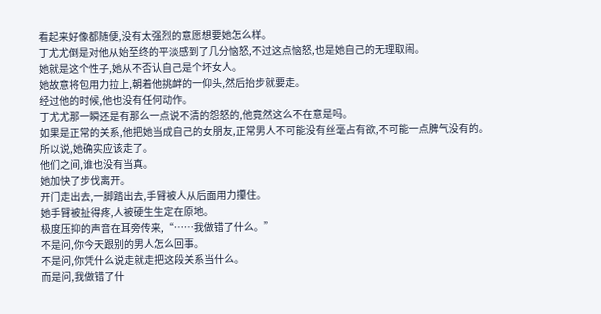看起来好像都随便,没有太强烈的意愿想要她怎么样。
丁尤尤倒是对他从始至终的平淡感到了几分恼怒,不过这点恼怒,也是她自己的无理取闹。
她就是这个性子,她从不否认自己是个坏女人。
她故意将包用力拉上,朝着他挑衅的一仰头,然后抬步就要走。
经过他的时候,他也没有任何动作。
丁尤尤那一瞬还是有那么一点说不清的怨怒的,他竟然这么不在意是吗。
如果是正常的关系,他把她当成自己的女朋友,正常男人不可能没有丝毫占有欲,不可能一点脾气没有的。
所以说,她确实应该走了。
他们之间,谁也没有当真。
她加快了步伐离开。
开门走出去,一脚踏出去,手臂被人从后面用力攥住。
她手臂被扯得疼,人被硬生生定在原地。
极度压抑的声音在耳旁传来,“……我做错了什么。”
不是问,你今天跟别的男人怎么回事。
不是问,你凭什么说走就走把这段关系当什么。
而是问,我做错了什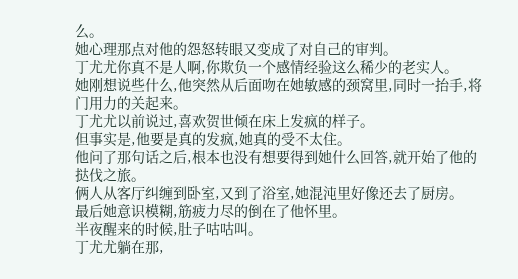么。
她心理那点对他的怨怒转眼又变成了对自己的审判。
丁尤尤你真不是人啊,你欺负一个感情经验这么稀少的老实人。
她刚想说些什么,他突然从后面吻在她敏感的颈窝里,同时一抬手,将门用力的关起来。
丁尤尤以前说过,喜欢贺世倾在床上发疯的样子。
但事实是,他要是真的发疯,她真的受不太住。
他问了那句话之后,根本也没有想要得到她什么回答,就开始了他的挞伐之旅。
俩人从客厅纠缠到卧室,又到了浴室,她混沌里好像还去了厨房。
最后她意识模糊,筋疲力尽的倒在了他怀里。
半夜醒来的时候,肚子咕咕叫。
丁尤尤躺在那,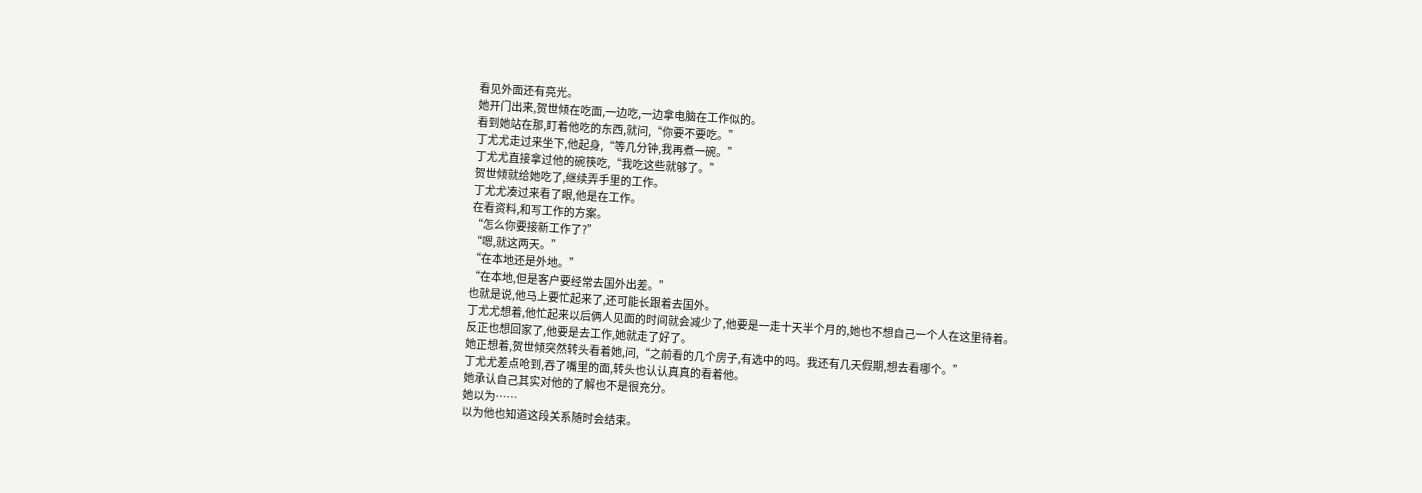看见外面还有亮光。
她开门出来,贺世倾在吃面,一边吃,一边拿电脑在工作似的。
看到她站在那,盯着他吃的东西,就问,“你要不要吃。”
丁尤尤走过来坐下,他起身,“等几分钟,我再煮一碗。”
丁尤尤直接拿过他的碗筷吃,“我吃这些就够了。”
贺世倾就给她吃了,继续弄手里的工作。
丁尤尤凑过来看了眼,他是在工作。
在看资料,和写工作的方案。
“怎么你要接新工作了?”
“嗯,就这两天。”
“在本地还是外地。”
“在本地,但是客户要经常去国外出差。”
也就是说,他马上要忙起来了,还可能长跟着去国外。
丁尤尤想着,他忙起来以后俩人见面的时间就会减少了,他要是一走十天半个月的,她也不想自己一个人在这里待着。
反正也想回家了,他要是去工作,她就走了好了。
她正想着,贺世倾突然转头看着她,问,“之前看的几个房子,有选中的吗。我还有几天假期,想去看哪个。”
丁尤尤差点呛到,吞了嘴里的面,转头也认认真真的看着他。
她承认自己其实对他的了解也不是很充分。
她以为……
以为他也知道这段关系随时会结束。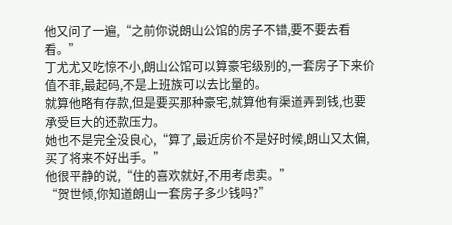他又问了一遍,“之前你说朗山公馆的房子不错,要不要去看看。”
丁尤尤又吃惊不小,朗山公馆可以算豪宅级别的,一套房子下来价值不菲,最起码,不是上班族可以去比量的。
就算他略有存款,但是要买那种豪宅,就算他有渠道弄到钱,也要承受巨大的还款压力。
她也不是完全没良心,“算了,最近房价不是好时候,朗山又太偏,买了将来不好出手。”
他很平静的说,“住的喜欢就好,不用考虑卖。”
“贺世倾,你知道朗山一套房子多少钱吗?”